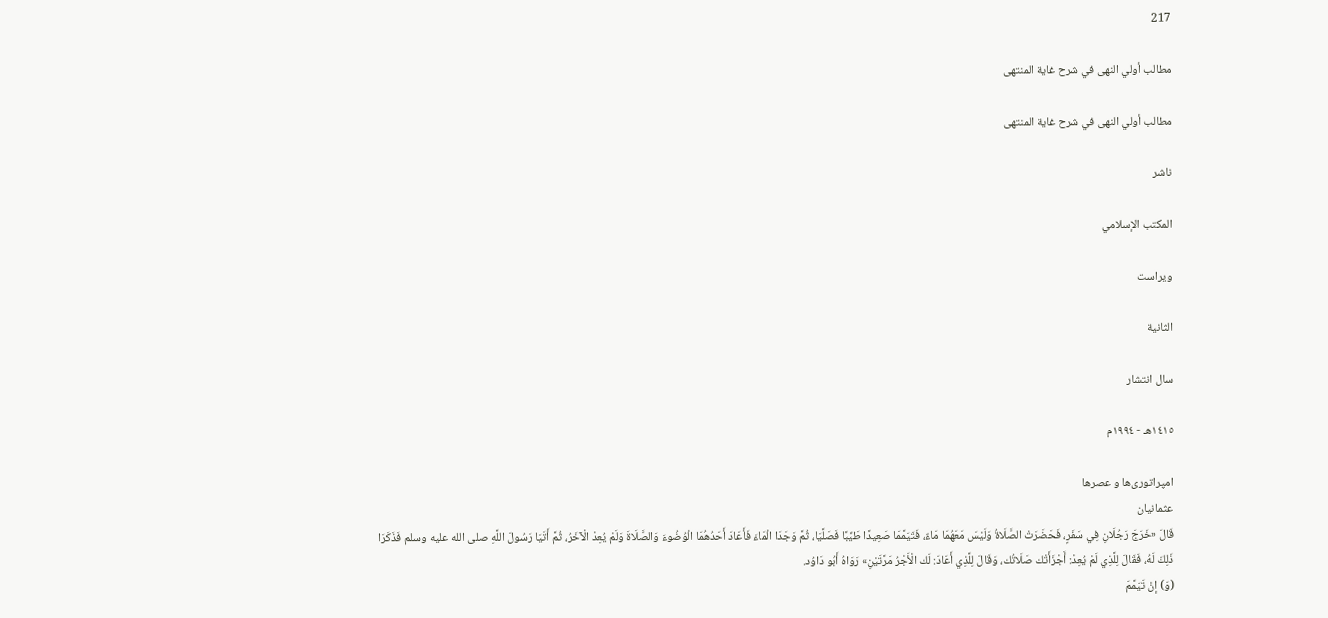217

مطالب أولي النهى في شرح غاية المنتهى

مطالب أولي النهى في شرح غاية المنتهى

ناشر

المكتب الإسلامي

ویراست

الثانية

سال انتشار

١٤١٥هـ - ١٩٩٤م

امپراتوری‌ها و عصرها
عثمانیان
قَالَ «خَرَجَ رَجُلَانِ فِي سَفَرٍ، فَحَضَرَتْ الصَّلَاةُ وَلَيْسَ مَعَهُمَا مَاءٌ، فَتَيَمَّمَا صَعِيدًا طَيِّبًا فَصَلَّيَا، ثُمَّ وَجَدَا الْمَاءَ فَأَعَادَ أَحَدُهُمَا الْوُضُوءَ وَالصَّلَاةَ وَلَمْ يُعِدْ الْآخَرُ، ثُمَّ أَتَيَا رَسُولَ اللَّهِ صلى الله عليه وسلم فَذَكَرَا ذَلِكَ لَهُ، فَقَالَ لِلَّذِي لَمْ يُعِدْ: أَجْزَأَتْك صَلَاتُك، وَقَالَ لِلَّذِي أَعَادَ: لَك الْأَجْرُ مَرَّتَيْنِ» رَوَاهُ أَبُو دَاوُد.
(وَ) إنْ تَيَمَّمَ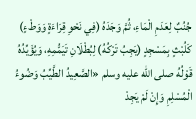جُنُبٌ لِعَدَمِ الْمَاءِ، ثُمَّ وَجَدَهُ (فِي نَحْوِ قِرَاءَةٍ وَوَطْءٍ) كَلُبْثٍ بِمَسْجِدٍ (يَجِبُ تَرْكُهُ) لِبُطْلَانِ تَيَمُّمِهِ، وَيُؤَيِّدُهُ قَوْلُهُ صلى الله عليه وسلم «الصَّعِيدُ الطَّيِّبُ وَضُوءُ الْمُسْلِمِ وَإِنْ لَمْ يَجِدْ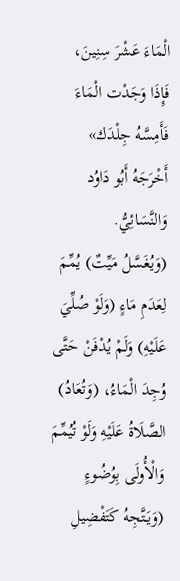الْمَاءَ عَشْرَ سِنِينَ، فَإِذَا وَجَدْت الْمَاءَ فَأَمِسَّهُ جِلْدَك» أَخْرَجَهُ أَبُو دَاوُد وَالنَّسَائِيُّ.
(وَيُغَسَّلُ مَيِّتٌ) يُمِّمَ لِعَدَمِ مَاءٍ (وَلَوْ صُلِّيَ عَلَيْهِ) وَلَمْ يُدْفَنْ حَتَّى وُجِدَ الْمَاءُ، (وَتُعَادُ) الصَّلَاةُ عَلَيْهِ وَلَوْ تُيُمِّمَ وَالْأُولَى بِوُضُوءٍ (وَيَتَّجِهُ كَتَفْضِيلِ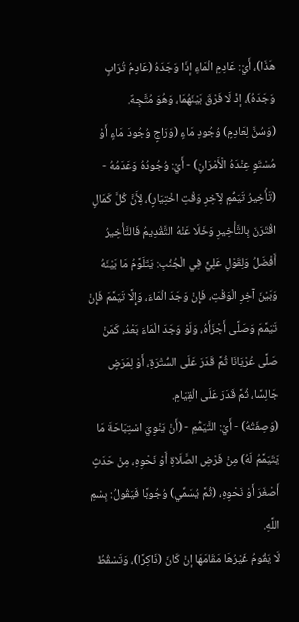هَذَا)، أَيْ: عَادِمِ الْمَاءِ إذَا وَجَدَهُ (عَادِمُ تُرَابٍ وَجَدَهُ)، إذْ لَا فَرْقَ بَيْنَهُمَا، وَهُوَ مُتَّجِهٌ.
(وَسُنَّ لِعَادِمٍ) وُجُودِ مَاءٍ (وَرَاجٍ وُجُودَ مَاءٍ أَوْ مُسْتَوٍ عِنْدَهُ الْأَمْرَانِ) - أَيْ: وُجُودُهُ وَعَدَمُهُ - (تَأْخِيرُ تَيَمُّمٍ لِآخِرِ وَقْتِ اخْتِيَارٍ)، لِأَنَّ كُلَّ كَمَالٍ اقْتَرَنَ بِالتَّأْخِيرِ وَخَلَا عَنْهُ التَّقْدِيمُ فَالتَّأْخِيرُ أَفْضَلُ وَلِقَوْلِ عَلِيٍّ فِي الْجُنُبِ: يَتَلَوَّمُ مَا بَيْنَهُ وَبَيْنَ آخِرِ الْوَقْتِ، فَإِنْ وَجَدَ الْمَاءَ، وَإِلَّا تَيَمَّمَ فَإِنْ تَيَمَّمَ وَصَلَّى أَجْزَأَهُ، وَلَوْ وَجَدَ الْمَاءَ بَعْدُ، كَمَنْ صَلَّى عُرْيَانَا ثُمَّ قَدَرَ عَلَى السُّتْرَةِ، أَوْ لِمَرَضٍ جَالِسًا، ثُمَّ قَدَرَ عَلَى الْقِيَامِ.
(وَصِفَتُهُ) - أَيْ: التَّيَمُّمِ - (أَنْ يَنْوِيَ اسْتِبَاحَةَ مَا يَتَيَمَّمُ لَهُ) مِنْ فَرْضِ الصَّلَاةِ أَوْ نَحْوِهِ، مِنْ حَدَثٍ أَصْغَرَ أَوْ نَحْوِهِ، (ثُمَّ يُسَمِّي) وُجُوبًا فَيَقُولُ: بِسْمِ اللَّهِ.
لَا يَقُومُ غَيْرُهَا مَقَامَهَا إنْ كَانَ (ذَاكِرًا)، وَتَسْقُطُ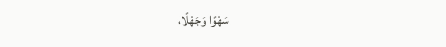سَهْوًا وَجَهْلًا،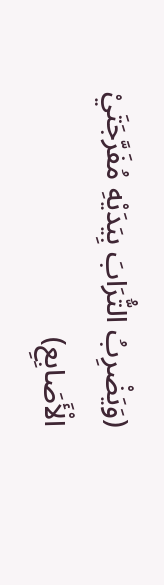(وَيَضْرِبُ التُّرَابَ بِيَدَيْهِ مُفَرَّجَتَيْ الْأَصَابِعِ)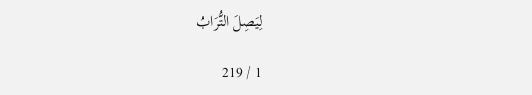لِيَصِلَ التُّرَابُ

1 / 219